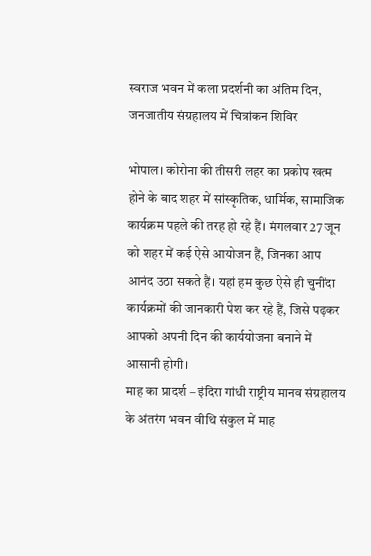स्वराज भवन में कला प्रदर्शनी का अंतिम दिन, जनजातीय संग्रहालय में चित्रांकन शिविर

भोपाल। कोरोना की तीसरी लहर का प्रकोप खत्म होने के बाद शहर में सांस्कृतिक, धार्मिक, सामाजिक कार्यक्रम पहले की तरह हो रहे हैं। मंगलवार 27 जून को शहर में कई ऐसे आयोजन हैं, जिनका आप आनंद उठा सकते हैं। यहां हम कुछ ऐसे ही चुनींदा कार्यक्रमों की जानकारी पेश कर रहे हैं, जिसे पढ़कर आपको अपनी दिन की कार्ययोजना बनाने में आसानी होगी।
माह का प्रादर्श – इंदिरा गांधी राष्ट्रीय मानव संग्रहालय के अंतरंग भवन वीथि संकुल में माह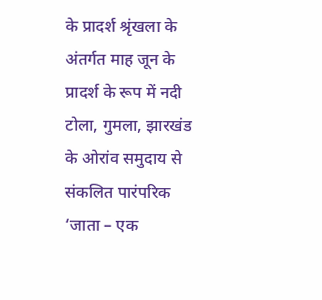के प्रादर्श श्रृंखला के अंतर्गत माह जून के प्रादर्श के रूप में नदी टोला, गुमला, झारखंड के ओरांव समुदाय से संकलित पारंपरिक ‘जाता – एक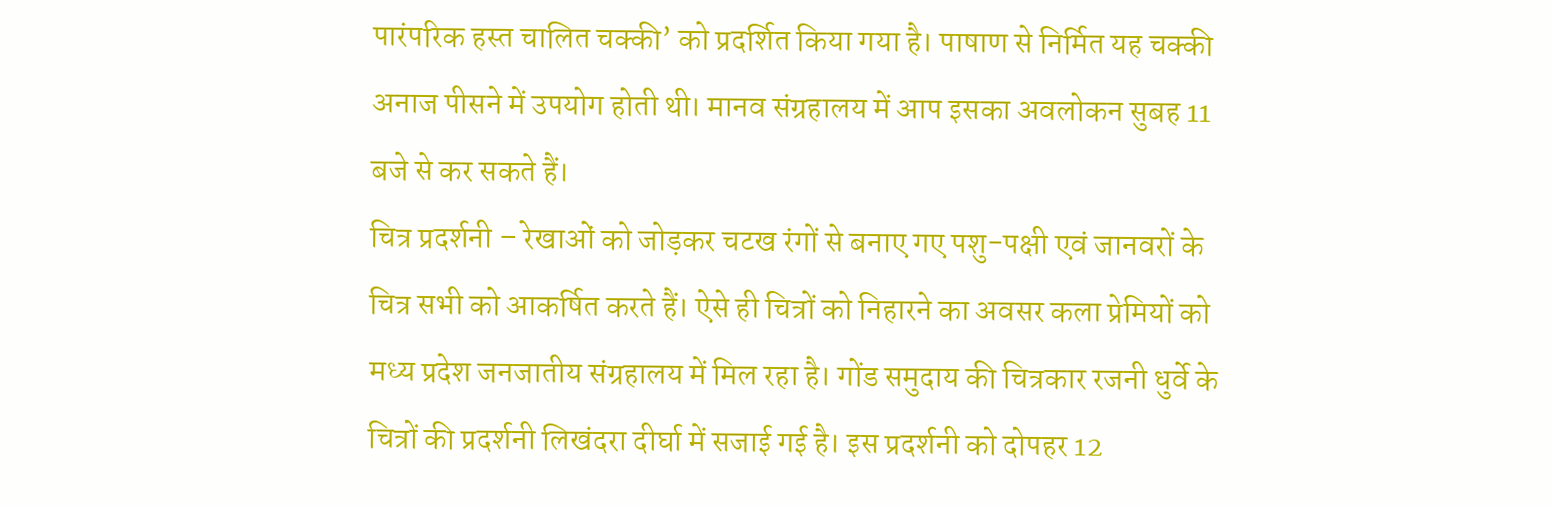पारंपरिक हस्त चालित चक्की’ को प्रदर्शित किया गया है। पाषाण से निर्मित यह चक्की अनाज पीसने में उपयोग होती थी। मानव संग्रहालय में आप इसका अवलोकन सुबह 11 बजे से कर सकते हैं।
चित्र प्रदर्शनी – रेखाओं को जोड़कर चटख रंगों से बनाए गए पशु-पक्षी एवं जानवरों के चित्र सभी को आकर्षित करते हैं। ऐसे ही चित्रों को निहारने का अवसर कला प्रेमियों को मध्य प्रदेश जनजातीय संग्रहालय में मिल रहा है। गोंड समुदाय की चित्रकार रजनी धुर्वे के चित्रों की प्रदर्शनी लिखंदरा दीर्घा में सजाई गई है। इस प्रदर्शनी को दोपहर 12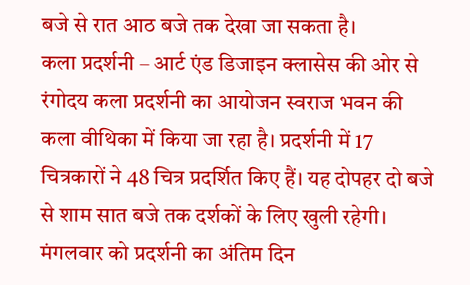बजे से रात आठ बजे तक देखा जा सकता है।
कला प्रदर्शनी – आर्ट एंड डिजाइन क्लासेस की ओर से रंगोदय कला प्रदर्शनी का आयोजन स्वराज भवन की कला वीथिका में किया जा रहा है। प्रदर्शनी में 17 चित्रकारों ने 48 चित्र प्रदर्शित किए हैं। यह दोपहर दो बजे से शाम सात बजे तक दर्शकों के लिए खुली रहेगी। मंगलवार को प्रदर्शनी का अंतिम दिन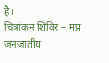है।
चित्रांकन शिविर – मप्र जनजातीय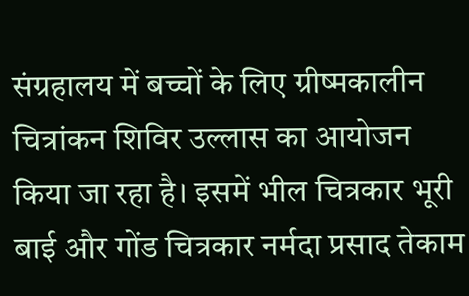संग्रहालय में बच्चों के लिए ग्रीष्मकालीन चित्रांकन शिविर उल्लास का आयोजन किया जा रहा है। इसमें भील चित्रकार भूरी बाई और गोंड चित्रकार नर्मदा प्रसाद तेकाम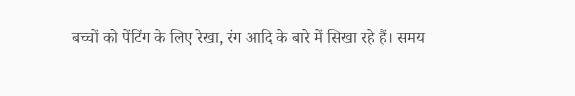बच्चों को पेंटिंग के लिए रेखा, रंग आदि के बारे में सिखा रहे हैं। समय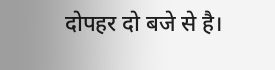दोपहर दो बजे से है।